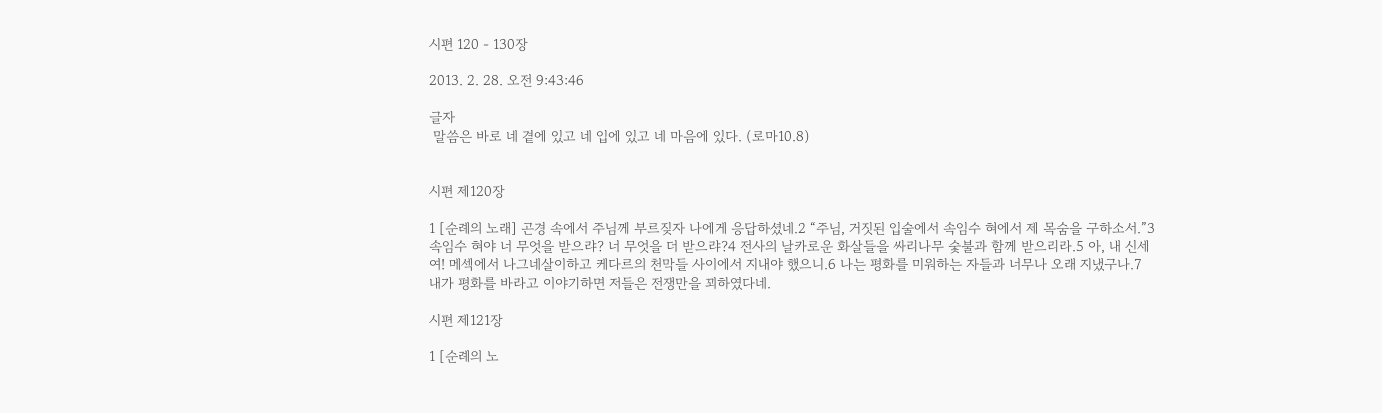시편 120 - 130장

2013. 2. 28. 오전 9:43:46

글자
 말씀은 바로 네 곁에 있고 네 입에 있고 네 마음에 있다. (로마10.8)


시편 제120장

1 [순례의 노래] 곤경 속에서 주님께 부르짖자 나에게 응답하셨네.2 “주님, 거짓된 입술에서 속임수 혀에서 제 목숨을 구하소서.”3 속임수 혀야 너 무엇을 받으랴? 너 무엇을 더 받으랴?4 전사의 날카로운 화살들을 싸리나무 숯불과 함께 받으리라.5 아, 내 신세여! 메섹에서 나그네살이하고 케다르의 천막들 사이에서 지내야 했으니.6 나는 평화를 미워하는 자들과 너무나 오래 지냈구나.7 내가 평화를 바라고 이야기하면 저들은 전쟁만을 꾀하였다네.

시편 제121장

1 [순례의 노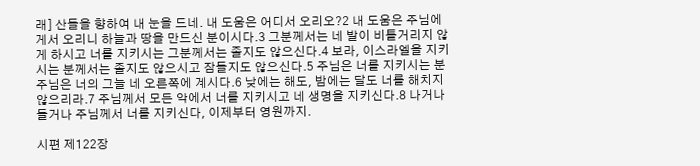래] 산들을 향하여 내 눈을 드네. 내 도움은 어디서 오리오?2 내 도움은 주님에게서 오리니 하늘과 땅을 만드신 분이시다.3 그분께서는 네 발이 비틀거리지 않게 하시고 너를 지키시는 그분께서는 졸지도 않으신다.4 보라, 이스라엘을 지키시는 분께서는 졸지도 않으시고 잠들지도 않으신다.5 주님은 너를 지키시는 분 주님은 너의 그늘 네 오른쪽에 계시다.6 낮에는 해도, 밤에는 달도 너를 해치지 않으리라.7 주님께서 모든 악에서 너를 지키시고 네 생명을 지키신다.8 나거나 들거나 주님께서 너를 지키신다, 이제부터 영원까지.

시편 제122장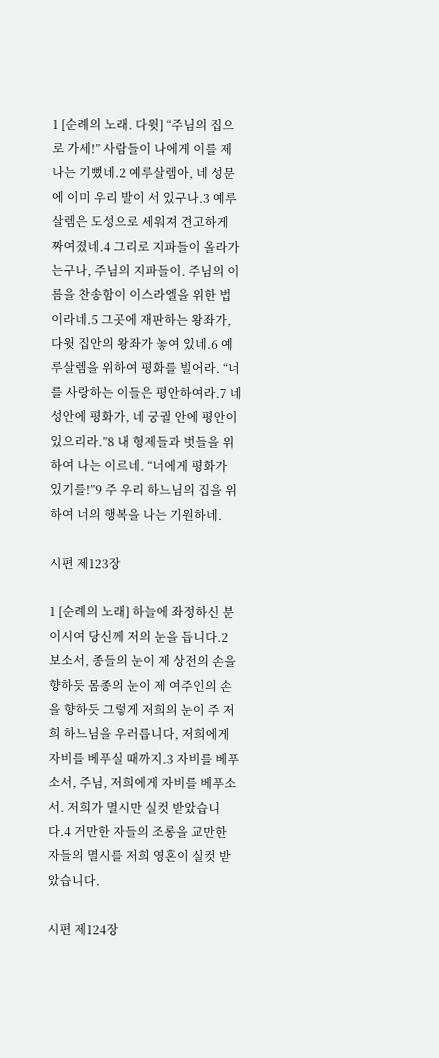1 [순례의 노래. 다윗] “주님의 집으로 가세!” 사람들이 나에게 이를 제 나는 기뻤네.2 예루살렘아, 네 성문에 이미 우리 발이 서 있구나.3 예루살렘은 도성으로 세워져 견고하게 짜여졌네.4 그리로 지파들이 올라가는구나, 주님의 지파들이. 주님의 이름을 찬송함이 이스라엘을 위한 법이라네.5 그곳에 재판하는 왕좌가, 다윗 집안의 왕좌가 놓여 있네.6 예루살렘을 위하여 평화를 빌어라. “너를 사랑하는 이들은 평안하여라.7 네 성안에 평화가, 네 궁궐 안에 평안이 있으리라.”8 내 형제들과 벗들을 위하여 나는 이르네. “너에게 평화가 있기를!”9 주 우리 하느님의 집을 위하여 너의 행복을 나는 기원하네.

시편 제123장

1 [순례의 노래] 하늘에 좌정하신 분이시여 당신께 저의 눈을 듭니다.2 보소서, 종들의 눈이 제 상전의 손을 향하듯 몸종의 눈이 제 여주인의 손을 향하듯 그렇게 저희의 눈이 주 저희 하느님을 우러릅니다, 저희에게 자비를 베푸실 때까지.3 자비를 베푸소서, 주님, 저희에게 자비를 베푸소서. 저희가 멸시만 실컷 받았습니다.4 거만한 자들의 조롱을 교만한 자들의 멸시를 저희 영혼이 실컷 받았습니다.

시편 제124장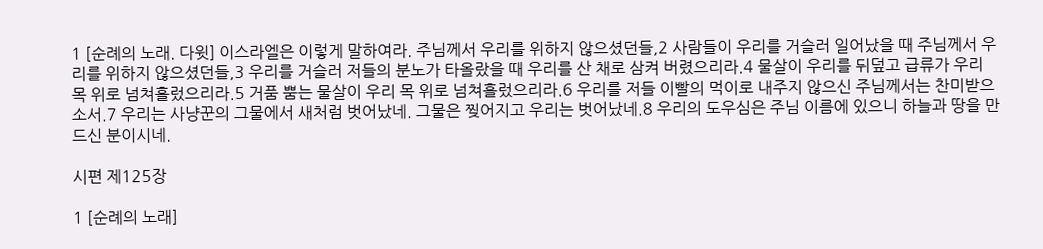1 [순례의 노래. 다윗] 이스라엘은 이렇게 말하여라. 주님께서 우리를 위하지 않으셨던들,2 사람들이 우리를 거슬러 일어났을 때 주님께서 우리를 위하지 않으셨던들,3 우리를 거슬러 저들의 분노가 타올랐을 때 우리를 산 채로 삼켜 버렸으리라.4 물살이 우리를 뒤덮고 급류가 우리 목 위로 넘쳐흘렀으리라.5 거품 뿜는 물살이 우리 목 위로 넘쳐흘렀으리라.6 우리를 저들 이빨의 먹이로 내주지 않으신 주님께서는 찬미받으소서.7 우리는 사냥꾼의 그물에서 새처럼 벗어났네. 그물은 찢어지고 우리는 벗어났네.8 우리의 도우심은 주님 이름에 있으니 하늘과 땅을 만드신 분이시네.

시편 제125장

1 [순례의 노래]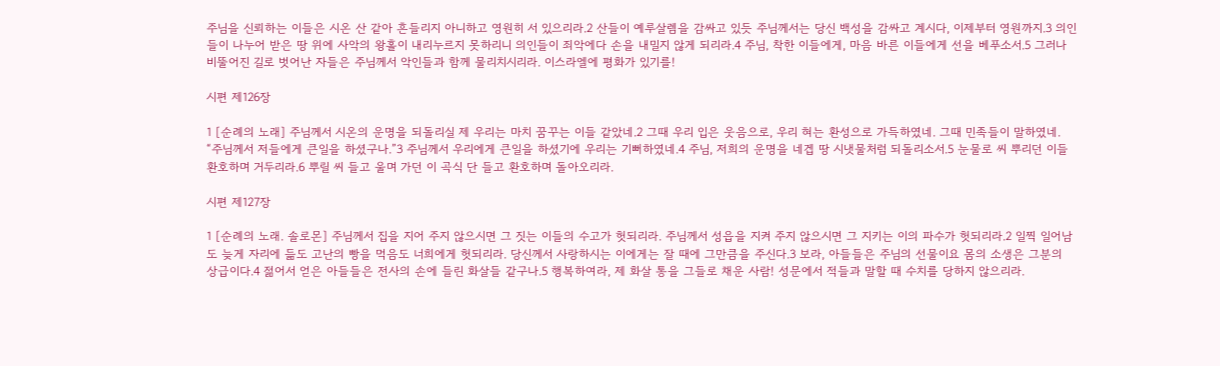주님을 신뢰하는 이들은 시온 산 같아 흔들리지 아니하고 영원히 서 있으리라.2 산들이 예루살렘을 감싸고 있듯 주님께서는 당신 백성을 감싸고 계시다, 이제부터 영원까지.3 의인들이 나누어 받은 땅 위에 사악의 왕홀이 내리누르지 못하리니 의인들이 죄악에다 손을 내밀지 않게 되리라.4 주님, 착한 이들에게, 마음 바른 이들에게 선을 베푸소서.5 그러나 비뚤어진 길로 벗어난 자들은 주님께서 악인들과 함께 물리치시리라. 이스라엘에 평화가 있기를!

시편 제126장

1 [순례의 노래] 주님께서 시온의 운명을 되돌리실 제 우리는 마치 꿈꾸는 이들 같았네.2 그때 우리 입은 웃음으로, 우리 혀는 환성으로 가득하였네. 그때 민족들이 말하였네. “주님께서 저들에게 큰일을 하셨구나.”3 주님께서 우리에게 큰일을 하셨기에 우리는 기뻐하였네.4 주님, 저희의 운명을 네겝 땅 시냇물처럼 되돌리소서.5 눈물로 씨 뿌리던 이들 환호하며 거두리라.6 뿌릴 씨 들고 울며 가던 이 곡식 단 들고 환호하며 돌아오리라.

시편 제127장

1 [순례의 노래. 솔로몬] 주님께서 집을 지어 주지 않으시면 그 짓는 이들의 수고가 헛되리라. 주님께서 성읍을 지켜 주지 않으시면 그 지키는 이의 파수가 헛되리라.2 일찍 일어남도 늦게 자리에 듦도 고난의 빵을 먹음도 너희에게 헛되리라. 당신께서 사랑하시는 이에게는 잘 때에 그만큼을 주신다.3 보라, 아들들은 주님의 선물이요 몸의 소생은 그분의 상급이다.4 젊어서 얻은 아들들은 전사의 손에 들린 화살들 같구나.5 행복하여라, 제 화살 통을 그들로 채운 사람! 성문에서 적들과 말할 때 수치를 당하지 않으리라.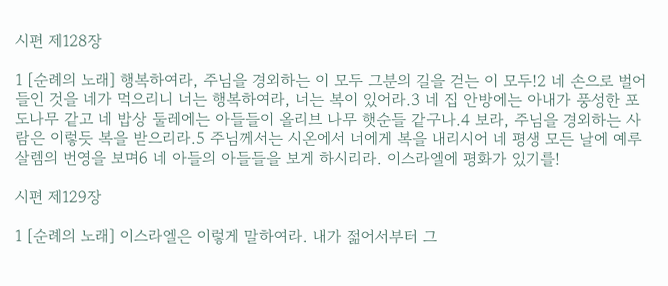시편 제128장

1 [순례의 노래] 행복하여라, 주님을 경외하는 이 모두 그분의 길을 걷는 이 모두!2 네 손으로 벌어들인 것을 네가 먹으리니 너는 행복하여라, 너는 복이 있어라.3 네 집 안방에는 아내가 풍성한 포도나무 같고 네 밥상 둘레에는 아들들이 올리브 나무 햇순들 같구나.4 보라, 주님을 경외하는 사람은 이렇듯 복을 받으리라.5 주님께서는 시온에서 너에게 복을 내리시어 네 평생 모든 날에 예루살렘의 번영을 보며6 네 아들의 아들들을 보게 하시리라. 이스라엘에 평화가 있기를!

시편 제129장

1 [순례의 노래] 이스라엘은 이렇게 말하여라. 내가 젊어서부터 그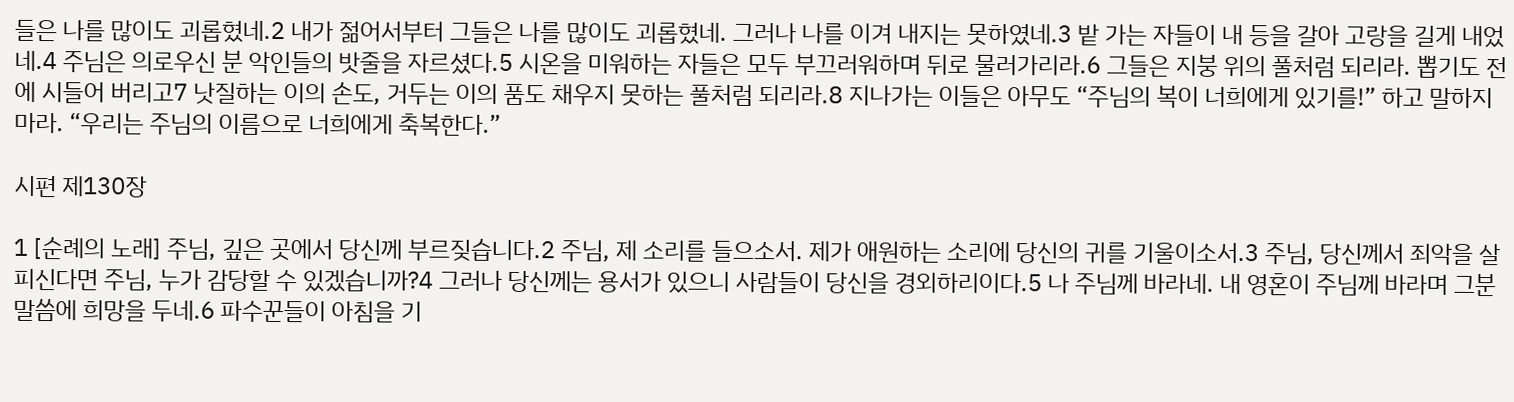들은 나를 많이도 괴롭혔네.2 내가 젊어서부터 그들은 나를 많이도 괴롭혔네. 그러나 나를 이겨 내지는 못하였네.3 밭 가는 자들이 내 등을 갈아 고랑을 길게 내었네.4 주님은 의로우신 분 악인들의 밧줄을 자르셨다.5 시온을 미워하는 자들은 모두 부끄러워하며 뒤로 물러가리라.6 그들은 지붕 위의 풀처럼 되리라. 뽑기도 전에 시들어 버리고7 낫질하는 이의 손도, 거두는 이의 품도 채우지 못하는 풀처럼 되리라.8 지나가는 이들은 아무도 “주님의 복이 너희에게 있기를!” 하고 말하지 마라. “우리는 주님의 이름으로 너희에게 축복한다.”

시편 제130장

1 [순례의 노래] 주님, 깊은 곳에서 당신께 부르짖습니다.2 주님, 제 소리를 들으소서. 제가 애원하는 소리에 당신의 귀를 기울이소서.3 주님, 당신께서 죄악을 살피신다면 주님, 누가 감당할 수 있겠습니까?4 그러나 당신께는 용서가 있으니 사람들이 당신을 경외하리이다.5 나 주님께 바라네. 내 영혼이 주님께 바라며 그분 말씀에 희망을 두네.6 파수꾼들이 아침을 기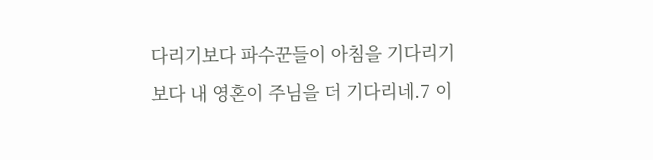다리기보다 파수꾼들이 아침을 기다리기보다 내 영혼이 주님을 더 기다리네.7 이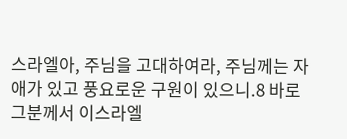스라엘아, 주님을 고대하여라, 주님께는 자애가 있고 풍요로운 구원이 있으니.8 바로 그분께서 이스라엘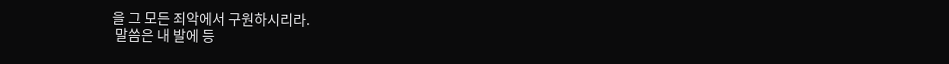을 그 모든 죄악에서 구원하시리라.
 말씀은 내 발에 등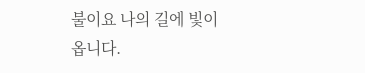불이요 나의 길에 빛이옵니다.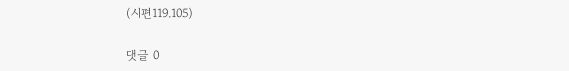(시편119.105)

댓글 0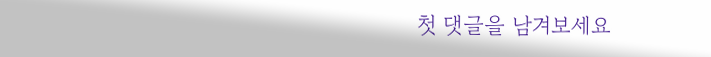첫 댓글을 남겨보세요